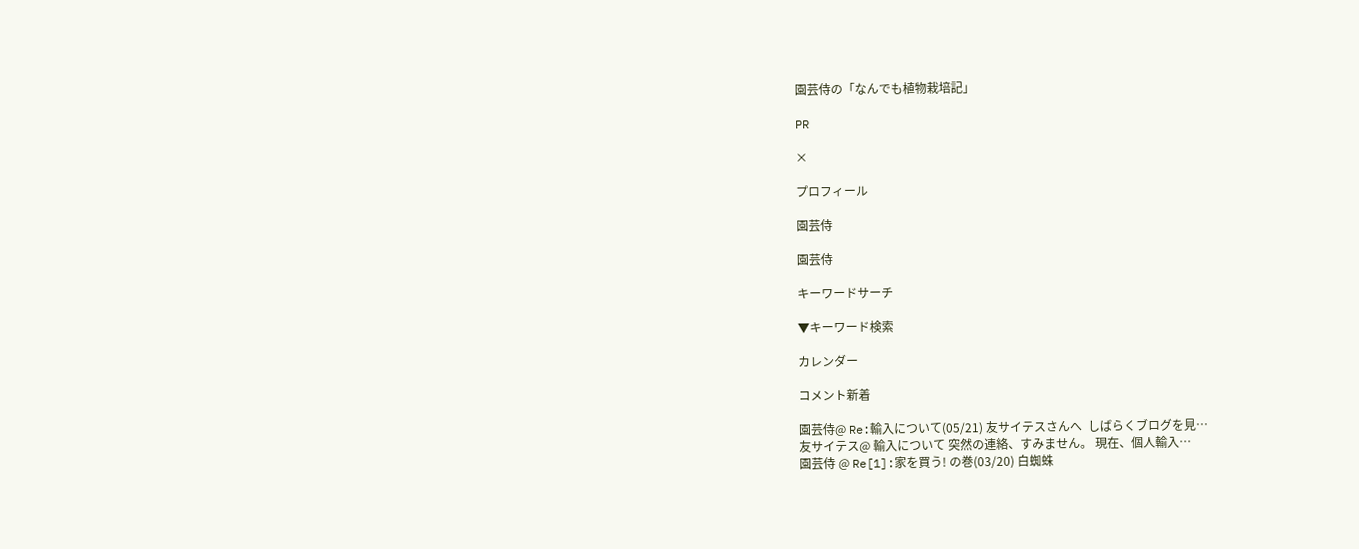園芸侍の「なんでも植物栽培記」

PR

×

プロフィール

園芸侍

園芸侍

キーワードサーチ

▼キーワード検索

カレンダー

コメント新着

園芸侍@ Re:輸入について(05/21) 友サイテスさんへ  しばらくブログを見…
友サイテス@ 輸入について 突然の連絡、すみません。 現在、個人輸入…
園芸侍 @ Re[1]:家を買う! の巻(03/20) 白蜘蛛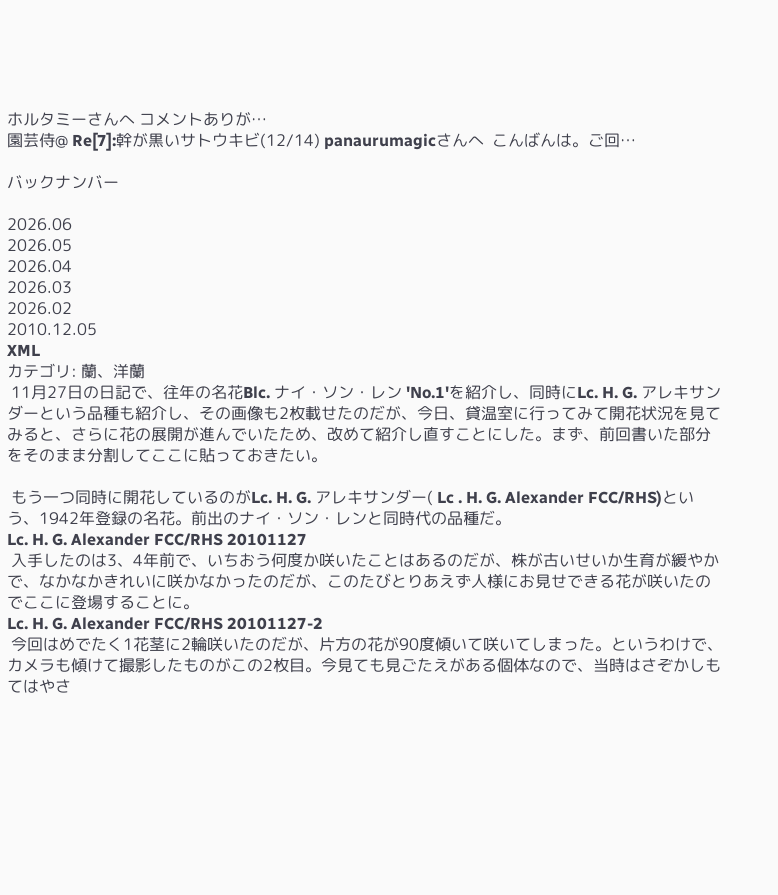ホルタミーさんへ コメントありが…
園芸侍@ Re[7]:幹が黒いサトウキビ(12/14) panaurumagicさんへ  こんばんは。ご回…

バックナンバー

2026.06
2026.05
2026.04
2026.03
2026.02
2010.12.05
XML
カテゴリ: 蘭、洋蘭
 11月27日の日記で、往年の名花Blc. ナイ・ソン・レン 'No.1'を紹介し、同時にLc. H. G. アレキサンダーという品種も紹介し、その画像も2枚載せたのだが、今日、貸温室に行ってみて開花状況を見てみると、さらに花の展開が進んでいたため、改めて紹介し直すことにした。まず、前回書いた部分をそのまま分割してここに貼っておきたい。

 もう一つ同時に開花しているのがLc. H. G. アレキサンダー( Lc . H. G. Alexander FCC/RHS)という、1942年登録の名花。前出のナイ・ソン・レンと同時代の品種だ。
Lc. H. G. Alexander FCC/RHS 20101127
 入手したのは3、4年前で、いちおう何度か咲いたことはあるのだが、株が古いせいか生育が緩やかで、なかなかきれいに咲かなかったのだが、このたびとりあえず人様にお見せできる花が咲いたのでここに登場することに。
Lc. H. G. Alexander FCC/RHS 20101127-2
 今回はめでたく1花茎に2輪咲いたのだが、片方の花が90度傾いて咲いてしまった。というわけで、カメラも傾けて撮影したものがこの2枚目。今見ても見ごたえがある個体なので、当時はさぞかしもてはやさ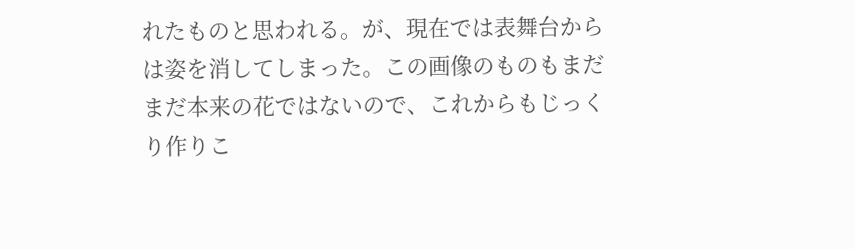れたものと思われる。が、現在では表舞台からは姿を消してしまった。この画像のものもまだまだ本来の花ではないので、これからもじっくり作りこ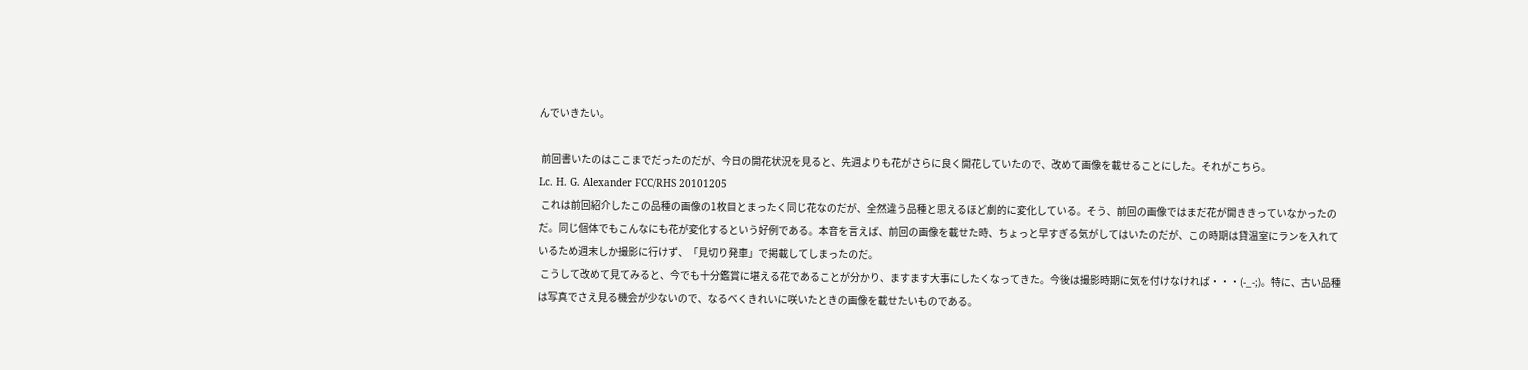んでいきたい。

 前回書いたのはここまでだったのだが、今日の開花状況を見ると、先週よりも花がさらに良く開花していたので、改めて画像を載せることにした。それがこちら。
Lc. H. G. Alexander FCC/RHS 20101205
 これは前回紹介したこの品種の画像の1枚目とまったく同じ花なのだが、全然違う品種と思えるほど劇的に変化している。そう、前回の画像ではまだ花が開ききっていなかったのだ。同じ個体でもこんなにも花が変化するという好例である。本音を言えば、前回の画像を載せた時、ちょっと早すぎる気がしてはいたのだが、この時期は貸温室にランを入れているため週末しか撮影に行けず、「見切り発車」で掲載してしまったのだ。
 こうして改めて見てみると、今でも十分鑑賞に堪える花であることが分かり、ますます大事にしたくなってきた。今後は撮影時期に気を付けなければ・・・(-_-;)。特に、古い品種は写真でさえ見る機会が少ないので、なるべくきれいに咲いたときの画像を載せたいものである。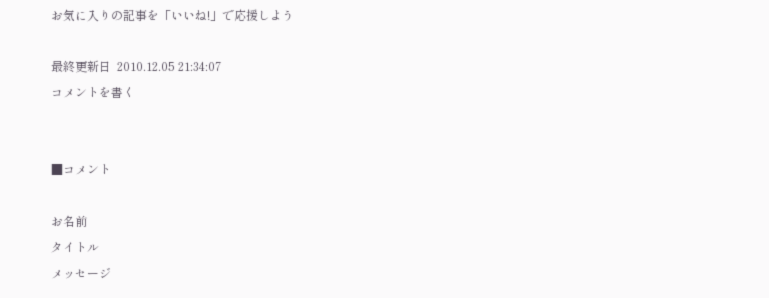お気に入りの記事を「いいね!」で応援しよう

最終更新日  2010.12.05 21:34:07
コメントを書く


■コメント

お名前
タイトル
メッセージ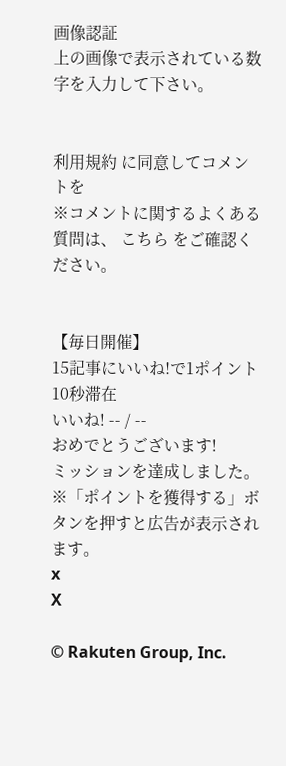画像認証
上の画像で表示されている数字を入力して下さい。


利用規約 に同意してコメントを
※コメントに関するよくある質問は、 こちら をご確認ください。


【毎日開催】
15記事にいいね!で1ポイント
10秒滞在
いいね! -- / --
おめでとうございます!
ミッションを達成しました。
※「ポイントを獲得する」ボタンを押すと広告が表示されます。
x
X

© Rakuten Group, Inc.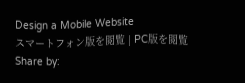Design a Mobile Website
スマートフォン版を閲覧 | PC版を閲覧
Share by: